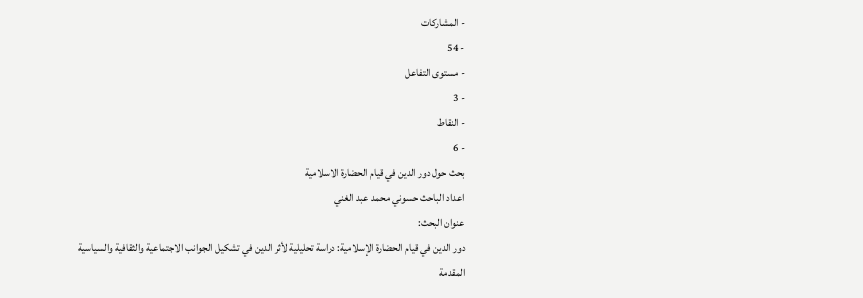- المشاركات
- 54
- مستوى التفاعل
- 3
- النقاط
- 6
بحث حول دور الدين في قيام الحضارة الاسلامية
اعداد الباحث حسوني محمد عبد الغني
عنوان البحث:
دور الدين في قيام الحضارة الإسلامية: دراسة تحليلية لأثر الدين في تشكيل الجوانب الاجتماعية والثقافية والسياسية
المقدمة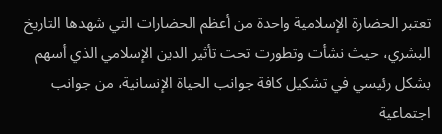تعتبر الحضارة الإسلامية واحدة من أعظم الحضارات التي شهدها التاريخ البشري، حيث نشأت وتطورت تحت تأثير الدين الإسلامي الذي أسهم بشكل رئيسي في تشكيل كافة جوانب الحياة الإنسانية، من جوانب اجتماعية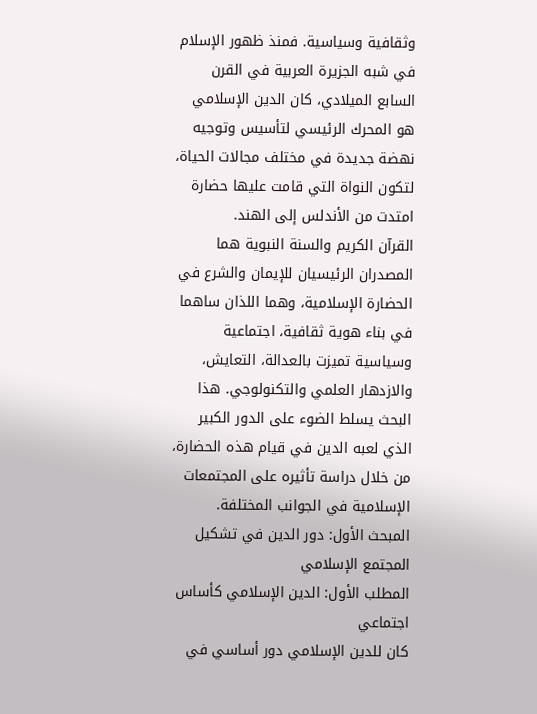وثقافية وسياسية. فمنذ ظهور الإسلام في شبه الجزيرة العربية في القرن السابع الميلادي، كان الدين الإسلامي هو المحرك الرئيسي لتأسيس وتوجيه نهضة جديدة في مختلف مجالات الحياة، لتكون النواة التي قامت عليها حضارة امتدت من الأندلس إلى الهند.
القرآن الكريم والسنة النبوية هما المصدران الرئيسيان للإيمان والشرع في الحضارة الإسلامية، وهما اللذان ساهما في بناء هوية ثقافية، اجتماعية وسياسية تميزت بالعدالة، التعايش، والازدهار العلمي والتكنولوجي. هذا البحث يسلط الضوء على الدور الكبير الذي لعبه الدين في قيام هذه الحضارة، من خلال دراسة تأثيره على المجتمعات الإسلامية في الجوانب المختلفة.
المبحث الأول: دور الدين في تشكيل المجتمع الإسلامي
المطلب الأول: الدين الإسلامي كأساس اجتماعي
كان للدين الإسلامي دور أساسي في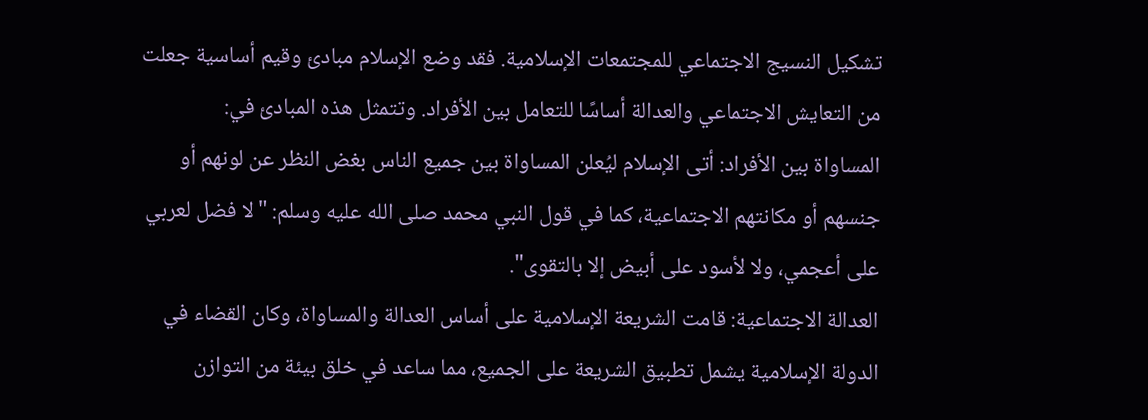تشكيل النسيج الاجتماعي للمجتمعات الإسلامية. فقد وضع الإسلام مبادئ وقيم أساسية جعلت من التعايش الاجتماعي والعدالة أساسًا للتعامل بين الأفراد. وتتمثل هذه المبادئ في:
المساواة بين الأفراد: أتى الإسلام ليُعلن المساواة بين جميع الناس بغض النظر عن لونهم أو جنسهم أو مكانتهم الاجتماعية، كما في قول النبي محمد صلى الله عليه وسلم: "لا فضل لعربي على أعجمي، ولا لأسود على أبيض إلا بالتقوى".
العدالة الاجتماعية: قامت الشريعة الإسلامية على أساس العدالة والمساواة، وكان القضاء في الدولة الإسلامية يشمل تطبيق الشريعة على الجميع، مما ساعد في خلق بيئة من التوازن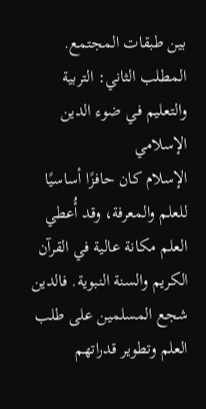بين طبقات المجتمع.
المطلب الثاني: التربية والتعليم في ضوء الدين الإسلامي
الإسلام كان حافزًا أساسيًا للعلم والمعرفة، وقد أُعطي العلم مكانة عالية في القرآن الكريم والسنة النبوية. فالدين شجع المسلمين على طلب العلم وتطوير قدراتهم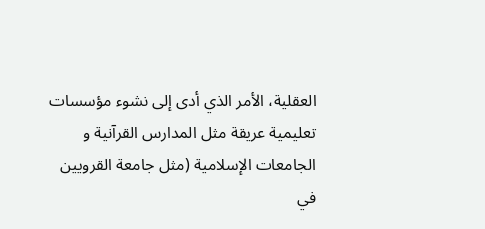العقلية، الأمر الذي أدى إلى نشوء مؤسسات تعليمية عريقة مثل المدارس القرآنية و الجامعات الإسلامية (مثل جامعة القرويين في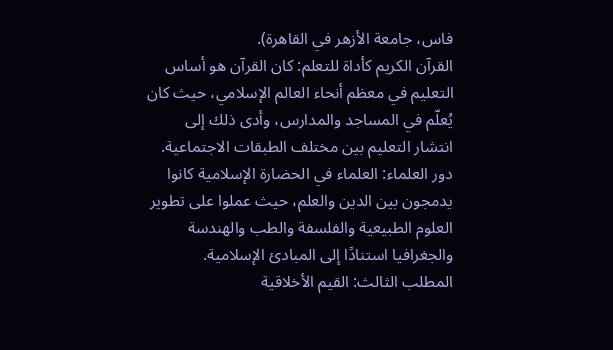فاس، جامعة الأزهر في القاهرة).
القرآن الكريم كأداة للتعلم: كان القرآن هو أساس التعليم في معظم أنحاء العالم الإسلامي، حيث كان يُعلّم في المساجد والمدارس، وأدى ذلك إلى انتشار التعليم بين مختلف الطبقات الاجتماعية.
دور العلماء: العلماء في الحضارة الإسلامية كانوا يدمجون بين الدين والعلم، حيث عملوا على تطوير العلوم الطبيعية والفلسفة والطب والهندسة والجغرافيا استنادًا إلى المبادئ الإسلامية.
المطلب الثالث: القيم الأخلاقية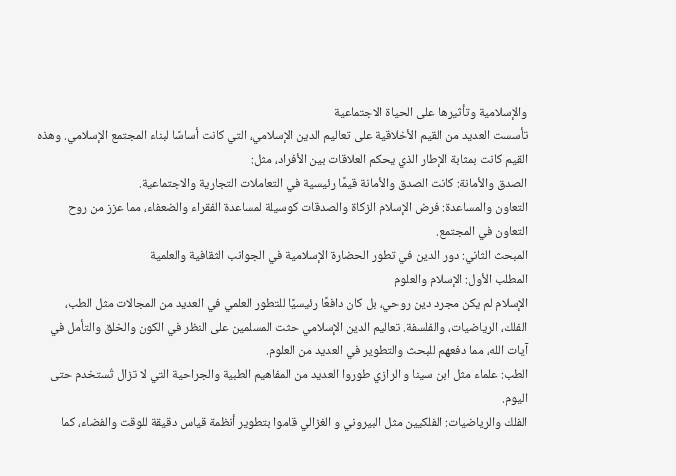والإسلامية وتأثيرها على الحياة الاجتماعية
تأسست العديد من القيم الأخلاقية على تعاليم الدين الإسلامي، التي كانت أساسًا لبناء المجتمع الإسلامي. وهذه القيم كانت بمثابة الإطار الذي يحكم العلاقات بين الأفراد، مثل:
الصدق والأمانة: كانت الصدق والأمانة قيمًا رئيسية في التعاملات التجارية والاجتماعية.
التعاون والمساعدة: فرض الإسلام الزكاة والصدقات كوسيلة لمساعدة الفقراء والضعفاء، مما عزز من روح التعاون في المجتمع.
المبحث الثاني: دور الدين في تطور الحضارة الإسلامية في الجوانب الثقافية والعلمية
المطلب الأول: الإسلام والعلوم
الإسلام لم يكن مجرد دين روحي، بل كان دافعًا رئيسيًا للتطور العلمي في العديد من المجالات مثل الطب، الفلك، الرياضيات، والفلسفة. تعاليم الدين الإسلامي حثت المسلمين على النظر في الكون والخلق والتأمل في آيات الله، مما دفعهم للبحث والتطوير في العديد من العلوم.
الطب: علماء مثل ابن سينا و الرازي طوروا العديد من المفاهيم الطبية والجراحية التي لا تزال تُستخدم حتى اليوم.
الفلك والرياضيات: الفلكيين مثل البيروني و الغزالي قاموا بتطوير أنظمة قياس دقيقة للوقت والفضاء، كما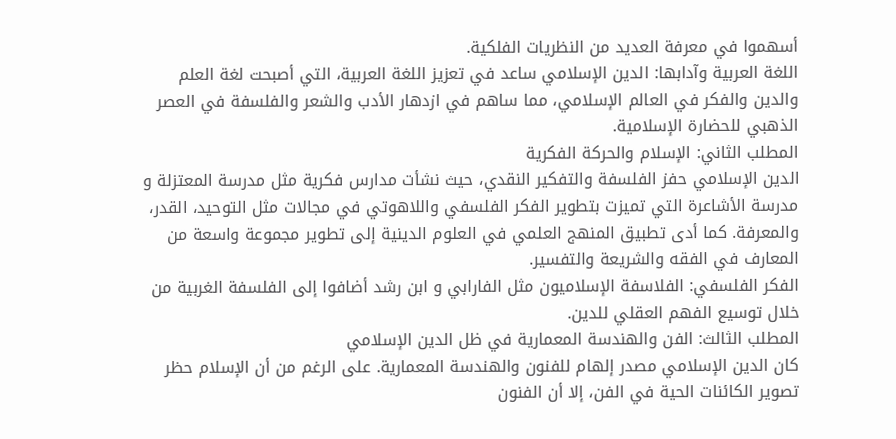أسهموا في معرفة العديد من النظريات الفلكية.
اللغة العربية وآدابها: الدين الإسلامي ساعد في تعزيز اللغة العربية، التي أصبحت لغة العلم والدين والفكر في العالم الإسلامي، مما ساهم في ازدهار الأدب والشعر والفلسفة في العصر الذهبي للحضارة الإسلامية.
المطلب الثاني: الإسلام والحركة الفكرية
الدين الإسلامي حفز الفلسفة والتفكير النقدي، حيث نشأت مدارس فكرية مثل مدرسة المعتزلة و مدرسة الأشاعرة التي تميزت بتطوير الفكر الفلسفي واللاهوتي في مجالات مثل التوحيد، القدر، والمعرفة. كما أدى تطبيق المنهج العلمي في العلوم الدينية إلى تطوير مجموعة واسعة من المعارف في الفقه والشريعة والتفسير.
الفكر الفلسفي: الفلاسفة الإسلاميون مثل الفارابي و ابن رشد أضافوا إلى الفلسفة الغربية من خلال توسيع الفهم العقلي للدين.
المطلب الثالث: الفن والهندسة المعمارية في ظل الدين الإسلامي
كان الدين الإسلامي مصدر إلهام للفنون والهندسة المعمارية. على الرغم من أن الإسلام حظر تصوير الكائنات الحية في الفن، إلا أن الفنون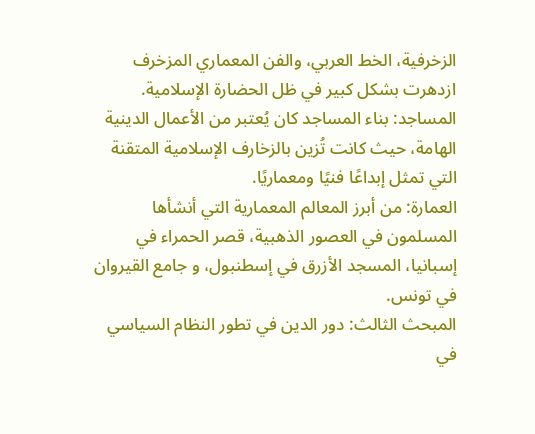الزخرفية، الخط العربي، والفن المعماري المزخرف ازدهرت بشكل كبير في ظل الحضارة الإسلامية.
المساجد: بناء المساجد كان يُعتبر من الأعمال الدينية الهامة، حيث كانت تُزين بالزخارف الإسلامية المتقنة التي تمثل إبداعًا فنيًا ومعماريًا.
العمارة: من أبرز المعالم المعمارية التي أنشأها المسلمون في العصور الذهبية، قصر الحمراء في إسبانيا، المسجد الأزرق في إسطنبول، و جامع القيروان في تونس.
المبحث الثالث: دور الدين في تطور النظام السياسي في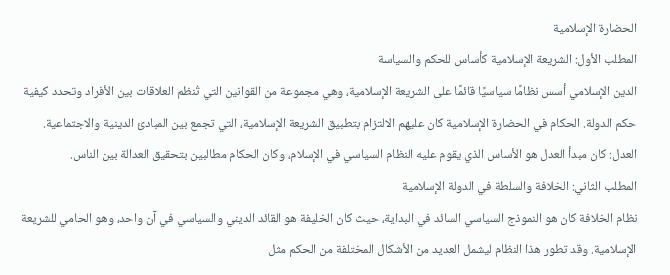الحضارة الإسلامية
المطلب الأول: الشريعة الإسلامية كأساس للحكم والسياسة
الدين الإسلامي أسس نظامًا سياسيًا قائمًا على الشريعة الإسلامية، وهي مجموعة من القوانين التي تُنظم العلاقات بين الأفراد وتحدد كيفية حكم الدولة. الحكام في الحضارة الإسلامية كان عليهم الالتزام بتطبيق الشريعة الإسلامية، التي تجمع بين المبادئ الدينية والاجتماعية.
العدل: كان مبدأ العدل هو الأساس الذي يقوم عليه النظام السياسي في الإسلام، وكان الحكام مطالبين بتحقيق العدالة بين الناس.
المطلب الثاني: الخلافة والسلطة في الدولة الإسلامية
نظام الخلافة كان هو النموذج السياسي السائد في البداية، حيث كان الخليفة هو القائد الديني والسياسي في آن واحد، وهو الحامي للشريعة الإسلامية. وقد تطور هذا النظام ليشمل العديد من الأشكال المختلفة من الحكم مثل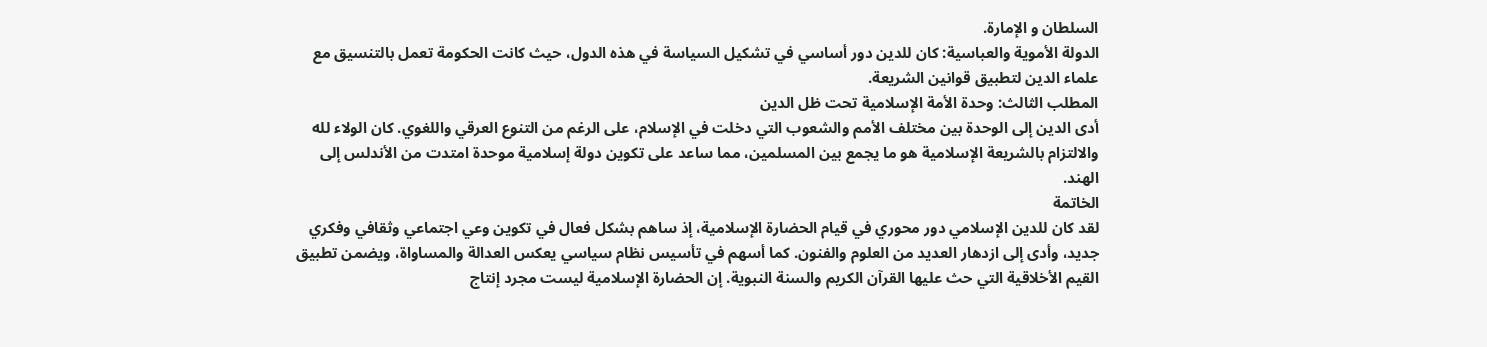السلطان و الإمارة.
الدولة الأموية والعباسية: كان للدين دور أساسي في تشكيل السياسة في هذه الدول، حيث كانت الحكومة تعمل بالتنسيق مع علماء الدين لتطبيق قوانين الشريعة.
المطلب الثالث: وحدة الأمة الإسلامية تحت ظل الدين
أدى الدين إلى الوحدة بين مختلف الأمم والشعوب التي دخلت في الإسلام، على الرغم من التنوع العرقي واللغوي. كان الولاء لله والالتزام بالشريعة الإسلامية هو ما يجمع بين المسلمين، مما ساعد على تكوين دولة إسلامية موحدة امتدت من الأندلس إلى الهند.
الخاتمة
لقد كان للدين الإسلامي دور محوري في قيام الحضارة الإسلامية، إذ ساهم بشكل فعال في تكوين وعي اجتماعي وثقافي وفكري جديد، وأدى إلى ازدهار العديد من العلوم والفنون. كما أسهم في تأسيس نظام سياسي يعكس العدالة والمساواة، ويضمن تطبيق القيم الأخلاقية التي حث عليها القرآن الكريم والسنة النبوية. إن الحضارة الإسلامية ليست مجرد إنتاج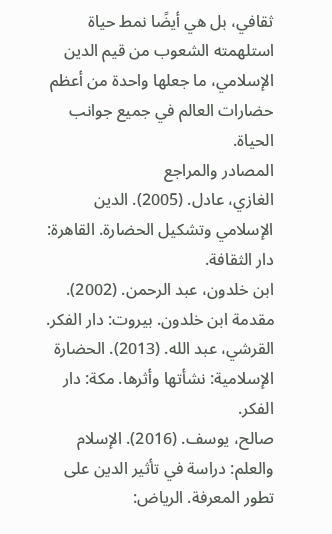ثقافي، بل هي أيضًا نمط حياة استلهمته الشعوب من قيم الدين الإسلامي، ما جعلها واحدة من أعظم حضارات العالم في جميع جوانب الحياة.
المصادر والمراجع
الغازي، عادل. (2005). الدين الإسلامي وتشكيل الحضارة. القاهرة: دار الثقافة.
ابن خلدون، عبد الرحمن. (2002). مقدمة ابن خلدون. بيروت: دار الفكر.
القرشي، عبد الله. (2013). الحضارة الإسلامية: نشأتها وأثرها. مكة: دار الفكر.
صالح، يوسف. (2016). الإسلام والعلم: دراسة في تأثير الدين على تطور المعرفة. الرياض: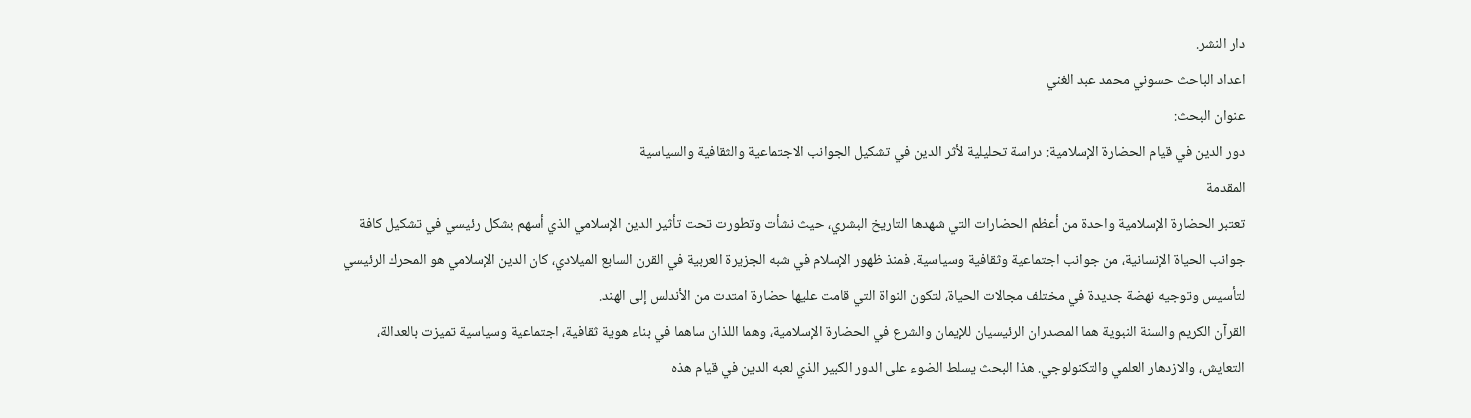دار النشر.
اعداد الباحث حسوني محمد عبد الغني
عنوان البحث:
دور الدين في قيام الحضارة الإسلامية: دراسة تحليلية لأثر الدين في تشكيل الجوانب الاجتماعية والثقافية والسياسية
المقدمة
تعتبر الحضارة الإسلامية واحدة من أعظم الحضارات التي شهدها التاريخ البشري، حيث نشأت وتطورت تحت تأثير الدين الإسلامي الذي أسهم بشكل رئيسي في تشكيل كافة جوانب الحياة الإنسانية، من جوانب اجتماعية وثقافية وسياسية. فمنذ ظهور الإسلام في شبه الجزيرة العربية في القرن السابع الميلادي، كان الدين الإسلامي هو المحرك الرئيسي لتأسيس وتوجيه نهضة جديدة في مختلف مجالات الحياة، لتكون النواة التي قامت عليها حضارة امتدت من الأندلس إلى الهند.
القرآن الكريم والسنة النبوية هما المصدران الرئيسيان للإيمان والشرع في الحضارة الإسلامية، وهما اللذان ساهما في بناء هوية ثقافية، اجتماعية وسياسية تميزت بالعدالة، التعايش، والازدهار العلمي والتكنولوجي. هذا البحث يسلط الضوء على الدور الكبير الذي لعبه الدين في قيام هذه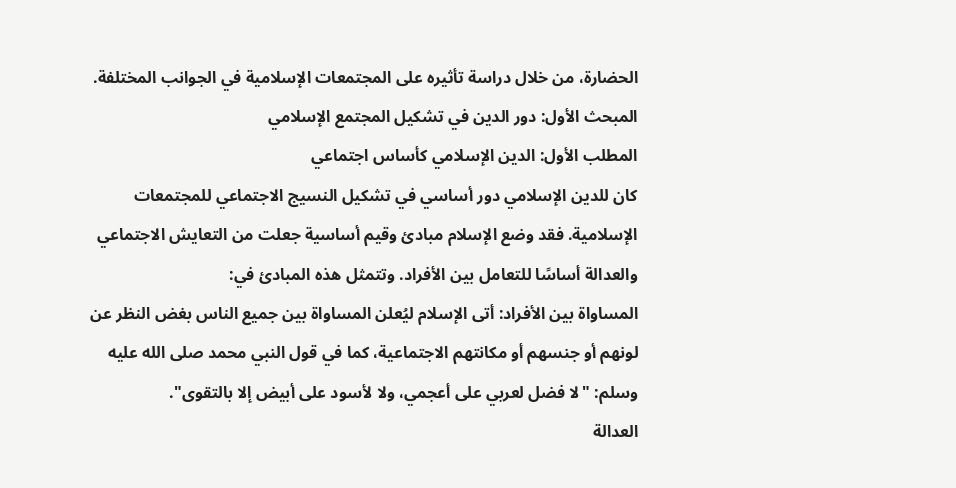الحضارة، من خلال دراسة تأثيره على المجتمعات الإسلامية في الجوانب المختلفة.
المبحث الأول: دور الدين في تشكيل المجتمع الإسلامي
المطلب الأول: الدين الإسلامي كأساس اجتماعي
كان للدين الإسلامي دور أساسي في تشكيل النسيج الاجتماعي للمجتمعات الإسلامية. فقد وضع الإسلام مبادئ وقيم أساسية جعلت من التعايش الاجتماعي والعدالة أساسًا للتعامل بين الأفراد. وتتمثل هذه المبادئ في:
المساواة بين الأفراد: أتى الإسلام ليُعلن المساواة بين جميع الناس بغض النظر عن لونهم أو جنسهم أو مكانتهم الاجتماعية، كما في قول النبي محمد صلى الله عليه وسلم: "لا فضل لعربي على أعجمي، ولا لأسود على أبيض إلا بالتقوى".
العدالة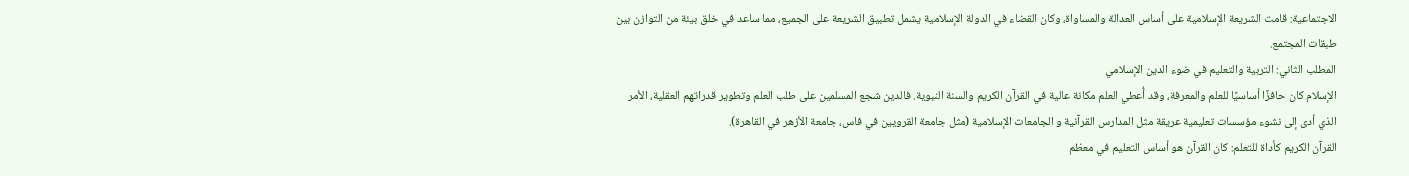الاجتماعية: قامت الشريعة الإسلامية على أساس العدالة والمساواة، وكان القضاء في الدولة الإسلامية يشمل تطبيق الشريعة على الجميع، مما ساعد في خلق بيئة من التوازن بين طبقات المجتمع.
المطلب الثاني: التربية والتعليم في ضوء الدين الإسلامي
الإسلام كان حافزًا أساسيًا للعلم والمعرفة، وقد أُعطي العلم مكانة عالية في القرآن الكريم والسنة النبوية. فالدين شجع المسلمين على طلب العلم وتطوير قدراتهم العقلية، الأمر الذي أدى إلى نشوء مؤسسات تعليمية عريقة مثل المدارس القرآنية و الجامعات الإسلامية (مثل جامعة القرويين في فاس، جامعة الأزهر في القاهرة).
القرآن الكريم كأداة للتعلم: كان القرآن هو أساس التعليم في معظم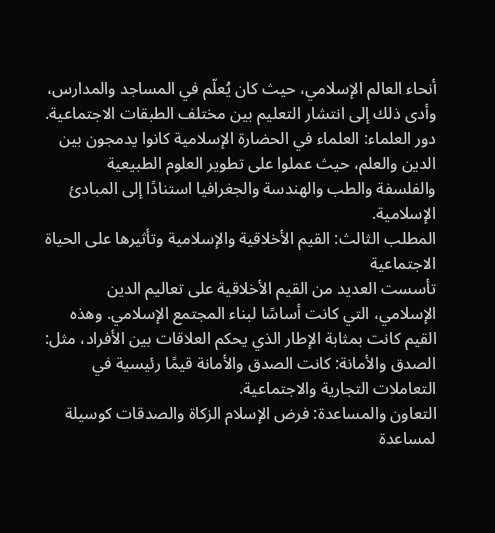أنحاء العالم الإسلامي، حيث كان يُعلّم في المساجد والمدارس، وأدى ذلك إلى انتشار التعليم بين مختلف الطبقات الاجتماعية.
دور العلماء: العلماء في الحضارة الإسلامية كانوا يدمجون بين الدين والعلم، حيث عملوا على تطوير العلوم الطبيعية والفلسفة والطب والهندسة والجغرافيا استنادًا إلى المبادئ الإسلامية.
المطلب الثالث: القيم الأخلاقية والإسلامية وتأثيرها على الحياة الاجتماعية
تأسست العديد من القيم الأخلاقية على تعاليم الدين الإسلامي، التي كانت أساسًا لبناء المجتمع الإسلامي. وهذه القيم كانت بمثابة الإطار الذي يحكم العلاقات بين الأفراد، مثل:
الصدق والأمانة: كانت الصدق والأمانة قيمًا رئيسية في التعاملات التجارية والاجتماعية.
التعاون والمساعدة: فرض الإسلام الزكاة والصدقات كوسيلة لمساعدة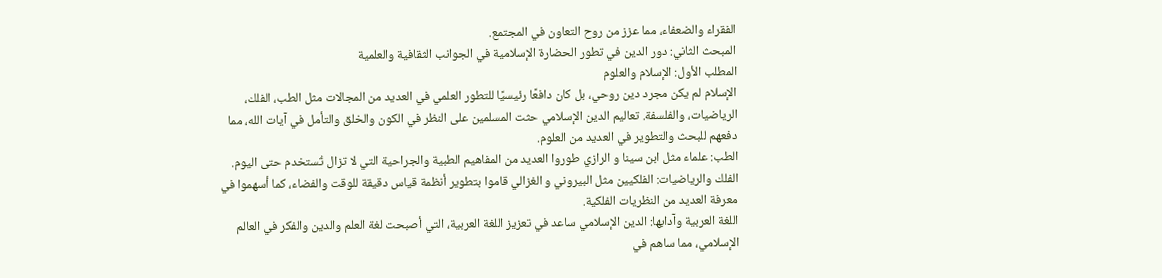الفقراء والضعفاء، مما عزز من روح التعاون في المجتمع.
المبحث الثاني: دور الدين في تطور الحضارة الإسلامية في الجوانب الثقافية والعلمية
المطلب الأول: الإسلام والعلوم
الإسلام لم يكن مجرد دين روحي، بل كان دافعًا رئيسيًا للتطور العلمي في العديد من المجالات مثل الطب، الفلك، الرياضيات، والفلسفة. تعاليم الدين الإسلامي حثت المسلمين على النظر في الكون والخلق والتأمل في آيات الله، مما دفعهم للبحث والتطوير في العديد من العلوم.
الطب: علماء مثل ابن سينا و الرازي طوروا العديد من المفاهيم الطبية والجراحية التي لا تزال تُستخدم حتى اليوم.
الفلك والرياضيات: الفلكيين مثل البيروني و الغزالي قاموا بتطوير أنظمة قياس دقيقة للوقت والفضاء، كما أسهموا في معرفة العديد من النظريات الفلكية.
اللغة العربية وآدابها: الدين الإسلامي ساعد في تعزيز اللغة العربية، التي أصبحت لغة العلم والدين والفكر في العالم الإسلامي، مما ساهم في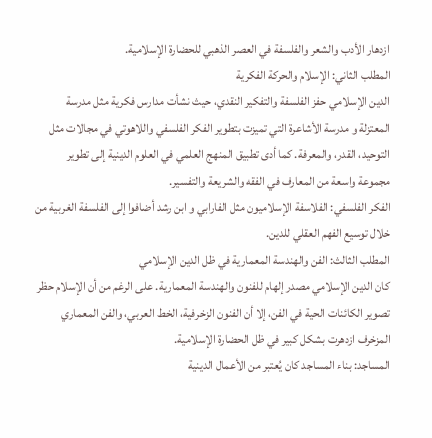ازدهار الأدب والشعر والفلسفة في العصر الذهبي للحضارة الإسلامية.
المطلب الثاني: الإسلام والحركة الفكرية
الدين الإسلامي حفز الفلسفة والتفكير النقدي، حيث نشأت مدارس فكرية مثل مدرسة المعتزلة و مدرسة الأشاعرة التي تميزت بتطوير الفكر الفلسفي واللاهوتي في مجالات مثل التوحيد، القدر، والمعرفة. كما أدى تطبيق المنهج العلمي في العلوم الدينية إلى تطوير مجموعة واسعة من المعارف في الفقه والشريعة والتفسير.
الفكر الفلسفي: الفلاسفة الإسلاميون مثل الفارابي و ابن رشد أضافوا إلى الفلسفة الغربية من خلال توسيع الفهم العقلي للدين.
المطلب الثالث: الفن والهندسة المعمارية في ظل الدين الإسلامي
كان الدين الإسلامي مصدر إلهام للفنون والهندسة المعمارية. على الرغم من أن الإسلام حظر تصوير الكائنات الحية في الفن، إلا أن الفنون الزخرفية، الخط العربي، والفن المعماري المزخرف ازدهرت بشكل كبير في ظل الحضارة الإسلامية.
المساجد: بناء المساجد كان يُعتبر من الأعمال الدينية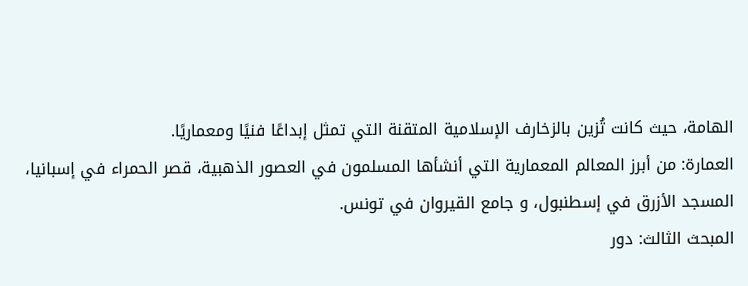الهامة، حيث كانت تُزين بالزخارف الإسلامية المتقنة التي تمثل إبداعًا فنيًا ومعماريًا.
العمارة: من أبرز المعالم المعمارية التي أنشأها المسلمون في العصور الذهبية، قصر الحمراء في إسبانيا، المسجد الأزرق في إسطنبول، و جامع القيروان في تونس.
المبحث الثالث: دور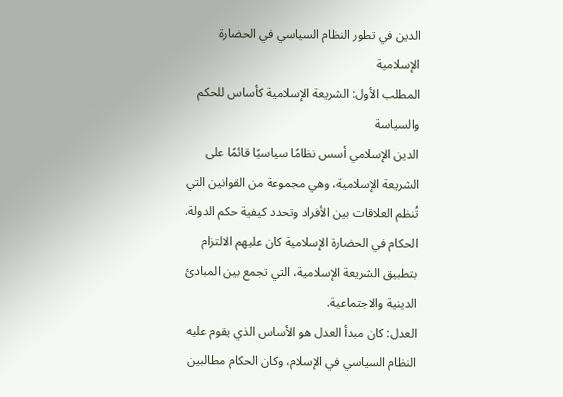الدين في تطور النظام السياسي في الحضارة الإسلامية
المطلب الأول: الشريعة الإسلامية كأساس للحكم والسياسة
الدين الإسلامي أسس نظامًا سياسيًا قائمًا على الشريعة الإسلامية، وهي مجموعة من القوانين التي تُنظم العلاقات بين الأفراد وتحدد كيفية حكم الدولة. الحكام في الحضارة الإسلامية كان عليهم الالتزام بتطبيق الشريعة الإسلامية، التي تجمع بين المبادئ الدينية والاجتماعية.
العدل: كان مبدأ العدل هو الأساس الذي يقوم عليه النظام السياسي في الإسلام، وكان الحكام مطالبين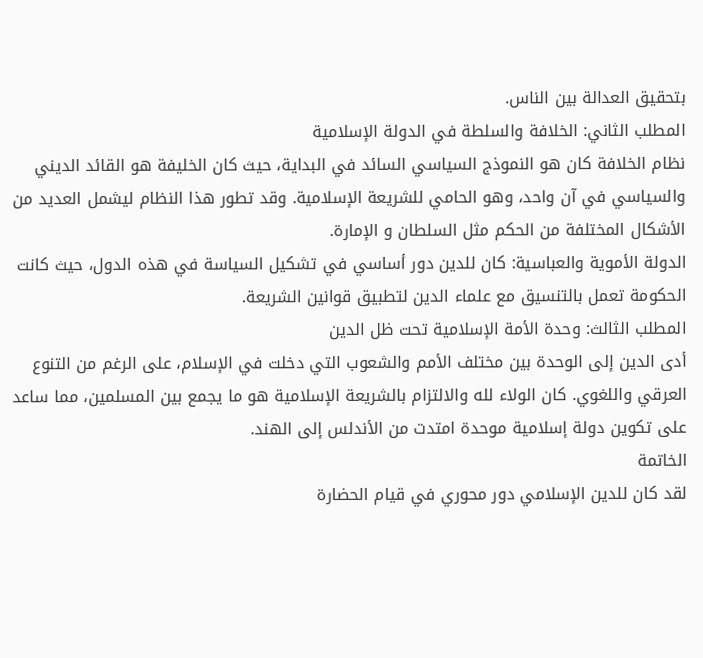بتحقيق العدالة بين الناس.
المطلب الثاني: الخلافة والسلطة في الدولة الإسلامية
نظام الخلافة كان هو النموذج السياسي السائد في البداية، حيث كان الخليفة هو القائد الديني والسياسي في آن واحد، وهو الحامي للشريعة الإسلامية. وقد تطور هذا النظام ليشمل العديد من الأشكال المختلفة من الحكم مثل السلطان و الإمارة.
الدولة الأموية والعباسية: كان للدين دور أساسي في تشكيل السياسة في هذه الدول، حيث كانت الحكومة تعمل بالتنسيق مع علماء الدين لتطبيق قوانين الشريعة.
المطلب الثالث: وحدة الأمة الإسلامية تحت ظل الدين
أدى الدين إلى الوحدة بين مختلف الأمم والشعوب التي دخلت في الإسلام، على الرغم من التنوع العرقي واللغوي. كان الولاء لله والالتزام بالشريعة الإسلامية هو ما يجمع بين المسلمين، مما ساعد على تكوين دولة إسلامية موحدة امتدت من الأندلس إلى الهند.
الخاتمة
لقد كان للدين الإسلامي دور محوري في قيام الحضارة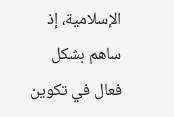الإسلامية، إذ ساهم بشكل فعال في تكوين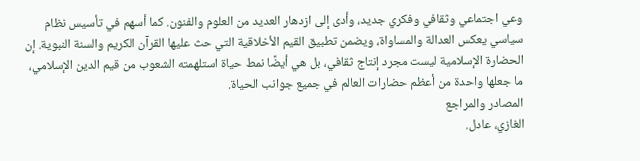وعي اجتماعي وثقافي وفكري جديد، وأدى إلى ازدهار العديد من العلوم والفنون. كما أسهم في تأسيس نظام سياسي يعكس العدالة والمساواة، ويضمن تطبيق القيم الأخلاقية التي حث عليها القرآن الكريم والسنة النبوية. إن الحضارة الإسلامية ليست مجرد إنتاج ثقافي، بل هي أيضًا نمط حياة استلهمته الشعوب من قيم الدين الإسلامي، ما جعلها واحدة من أعظم حضارات العالم في جميع جوانب الحياة.
المصادر والمراجع
الغازي، عادل.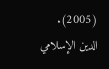(2005). الدين الإسلامي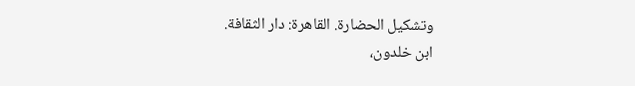وتشكيل الحضارة. القاهرة: دار الثقافة.
ابن خلدون،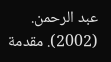عبد الرحمن. (2002). مقدمة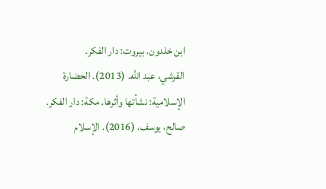ابن خلدون. بيروت: دار الفكر.
القرشي، عبد الله. (2013). الحضارة الإسلامية: نشأتها وأثرها. مكة: دار الفكر.
صالح، يوسف. (2016). الإسلام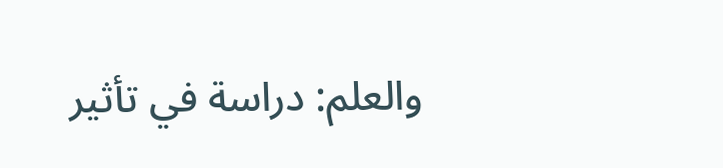والعلم: دراسة في تأثير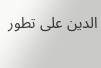الدين على تطور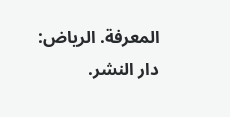المعرفة. الرياض: دار النشر.